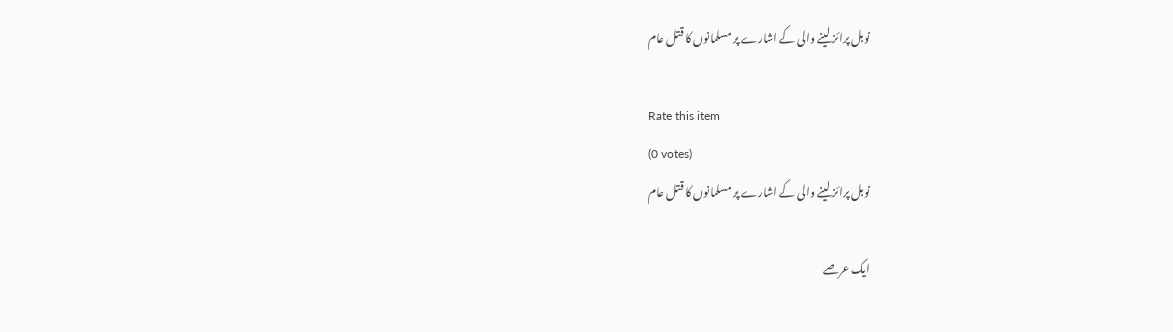نوبل پرائز لینے والی کے اشارے پر مسلمانوں کا قتل عام

Rate this item
(0 votes)
نوبل پرائز لینے والی کے اشارے پر مسلمانوں کا قتل عام

ایک عرصے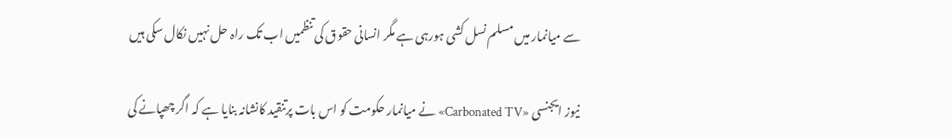سے میانمار میں مسلم نسل کشی ہورہی ہے مگر انسانی حقوق کی تنظمیں اب تک راہ حل نہیں نکال سکی ہیں

نیوز ایجنسی «Carbonated TV» نے میانمار حکومت کو اس بات پرتنقید کانشانہ بنایا ہے کہ اگر چھپانے کی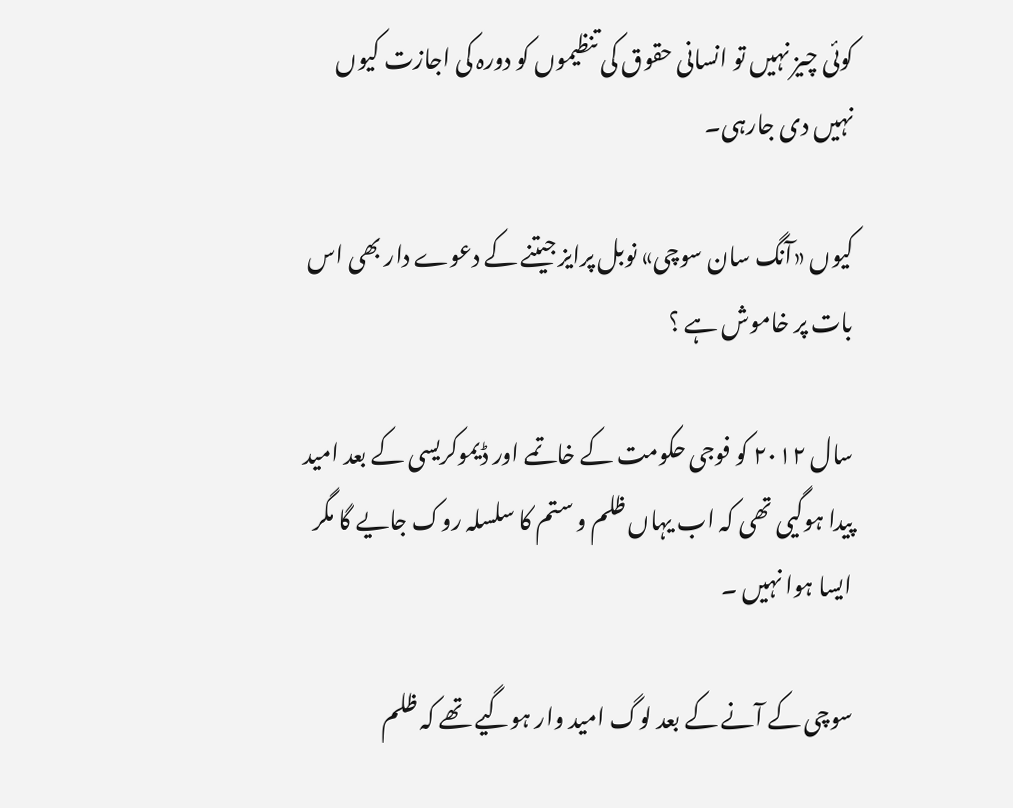کوئی چیز نہیں تو انسانی حقوق کی تنظیموں کو دورہ کی اجازت کیوں نہیں دی جارہی۔

کیوں «آنگ سان سوچی» نوبل پرایز جیتنے کے دعوے دار بھی اس بات پر خاموش ہے ؟

سال ۲۰۱۲ کو فوجی حکومت کے خاتمے اور ڈیموکریسی کے بعد امید پیدا ہوگیی تھی کہ اب یہاں ظلم و ستم کا سلسلہ روک جایے گا مگر ایسا ہوا نہیں ۔

سوچی کے آنے کے بعد لوگ امید وار ہوگیے تھے کہ ظلم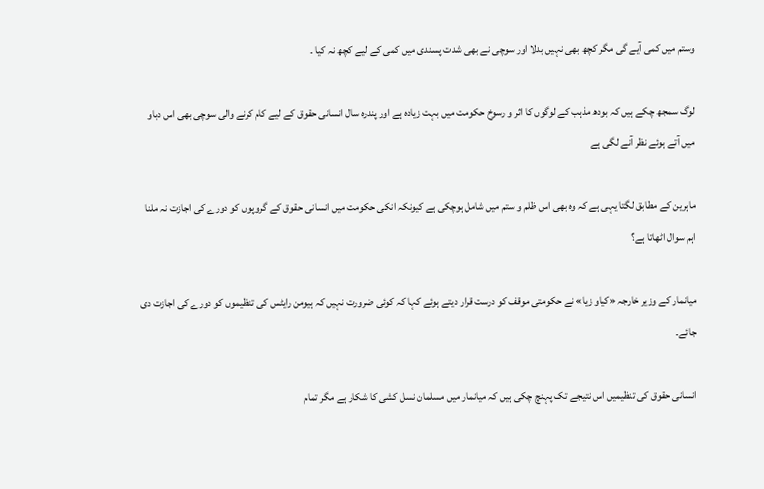وستم میں کمی آیے گی مگر کچھ بھی نہیں بدلا اور سوچی نے بھی شدت پسندی میں کمی کے لیے کچھ نہ کیا ۔

لوگ سمجھ چکے ہیں کہ بودھ مذہب کے لوگوں کا اثر و رسوخ حکومت میں بہت زیادہ ہے اور پندرہ سال انسانی حقوق کے لیے کام کرنے والی سوچی بھی اس دباو میں آتے ہوئے نظر آنے لگی ہے

ماہرین کے مطابق لگتا یہی ہے کہ وہ بھی اس ظلم و ستم میں شامل ہوچکی ہے کیونکہ انکی حکومت میں انسانی حقوق کے گروپوں کو دورے کی اجازت نہ ملنا اہم سوال اٹھاتا ہے؟

میانمار کے وزیر خارجہ «کیاو زیا» نے حکومتی موقف کو درست قرار دیتے ہوئے کہا کہ کوئی ضرورت نہیں کہ ہیومن رایٹس کی تنظیموں کو دورے کی اجازت دی جائے۔

انسانی حقوق کی تنظیمیں اس نتیجے تک پہنچ چکی ہیں کہ میانمار میں مسلمان نسل کشی کا شکار ہے مگر تمام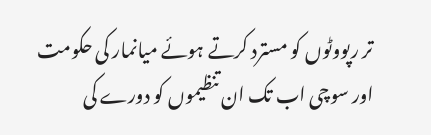تر رپووٹوں کو مسترد کرتے ہوئے میانمار کی حکومت اور سوچی اب تک ان تنظیموں کو دورے کی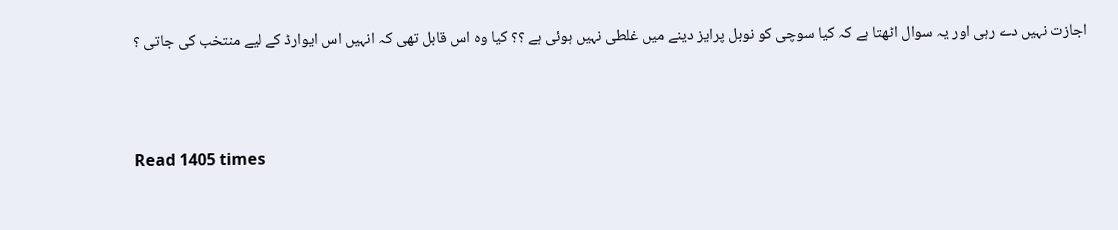اجازت نہیں دے رہی اور یہ سوال اٹھتا ہے کہ کیا سوچی کو نوبل پرایز دینے میں غلطی نہیں ہوئی ہے ؟؟ کیا وہ اس قابل تھی کہ انہیں اس ایوارڈ کے لیے منتخب کی جاتی ؟



Read 1405 times